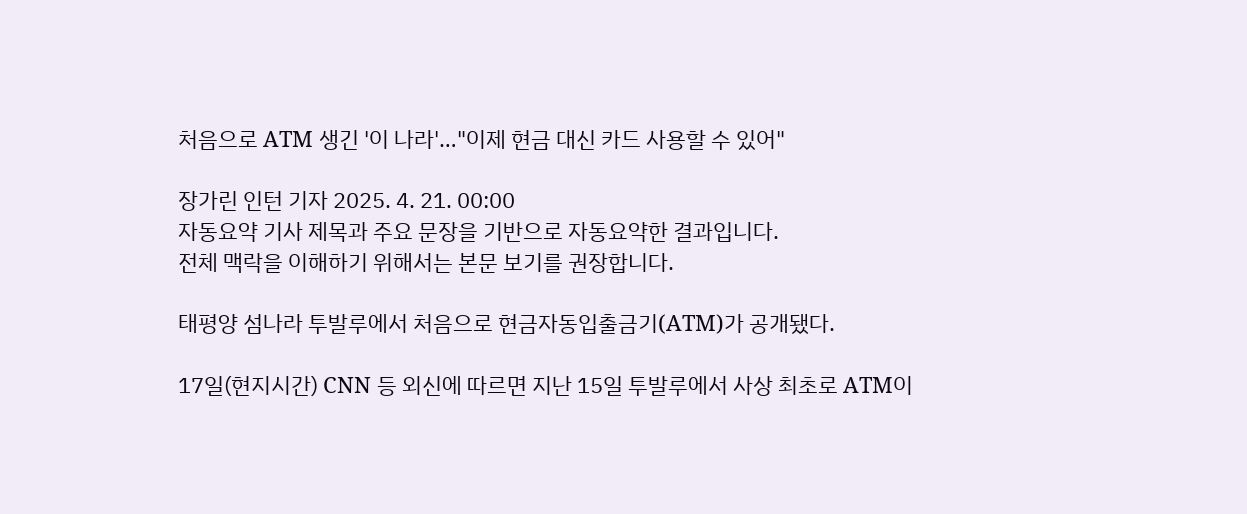처음으로 ATM 생긴 '이 나라'…"이제 현금 대신 카드 사용할 수 있어"

장가린 인턴 기자 2025. 4. 21. 00:00
자동요약 기사 제목과 주요 문장을 기반으로 자동요약한 결과입니다.
전체 맥락을 이해하기 위해서는 본문 보기를 권장합니다.

태평양 섬나라 투발루에서 처음으로 현금자동입출금기(ATM)가 공개됐다.

17일(현지시간) CNN 등 외신에 따르면 지난 15일 투발루에서 사상 최초로 ATM이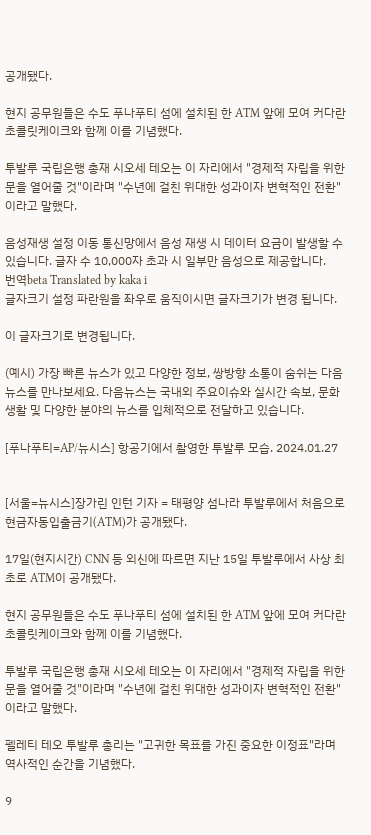공개됐다.

현지 공무원들은 수도 푸나푸티 섬에 설치된 한 ATM 앞에 모여 커다란 초콜릿케이크와 함께 이를 기념했다.

투발루 국립은행 총재 시오세 테오는 이 자리에서 "경제적 자립을 위한 문을 열어줄 것"이라며 "수년에 걸친 위대한 성과이자 변혁적인 전환"이라고 말했다.

음성재생 설정 이동 통신망에서 음성 재생 시 데이터 요금이 발생할 수 있습니다. 글자 수 10,000자 초과 시 일부만 음성으로 제공합니다.
번역beta Translated by kaka i
글자크기 설정 파란원을 좌우로 움직이시면 글자크기가 변경 됩니다.

이 글자크기로 변경됩니다.

(예시) 가장 빠른 뉴스가 있고 다양한 정보, 쌍방향 소통이 숨쉬는 다음뉴스를 만나보세요. 다음뉴스는 국내외 주요이슈와 실시간 속보, 문화생활 및 다양한 분야의 뉴스를 입체적으로 전달하고 있습니다.

[푸나푸티=AP/뉴시스] 항공기에서 촬영한 투발루 모습. 2024.01.27


[서울=뉴시스]장가린 인턴 기자 = 태평양 섬나라 투발루에서 처음으로 현금자동입출금기(ATM)가 공개됐다.

17일(현지시간) CNN 등 외신에 따르면 지난 15일 투발루에서 사상 최초로 ATM이 공개됐다.

현지 공무원들은 수도 푸나푸티 섬에 설치된 한 ATM 앞에 모여 커다란 초콜릿케이크와 함께 이를 기념했다.

투발루 국립은행 총재 시오세 테오는 이 자리에서 "경제적 자립을 위한 문을 열어줄 것"이라며 "수년에 걸친 위대한 성과이자 변혁적인 전환"이라고 말했다.

펠레티 테오 투발루 총리는 "고귀한 목표를 가진 중요한 이정표"라며 역사적인 순간을 기념했다.

9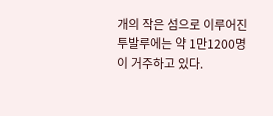개의 작은 섬으로 이루어진 투발루에는 약 1만1200명이 거주하고 있다.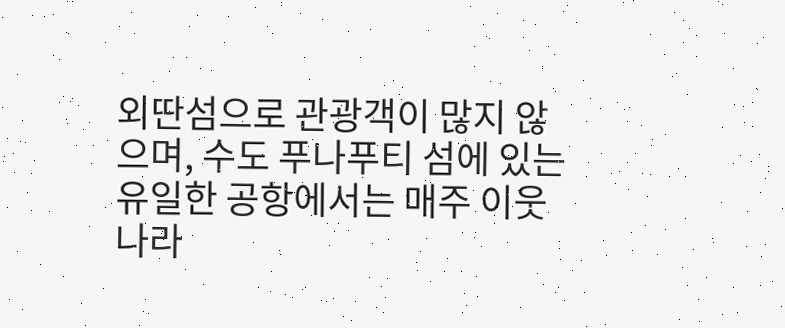외딴섬으로 관광객이 많지 않으며, 수도 푸나푸티 섬에 있는 유일한 공항에서는 매주 이웃 나라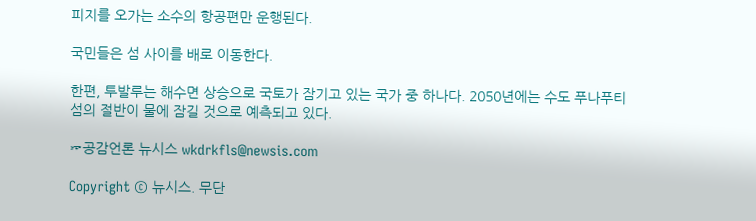피지를 오가는 소수의 항공편만 운행된다.

국민들은 섬 사이를 배로 이동한다.

한편, 투발루는 해수면 상승으로 국토가 잠기고 있는 국가 중 하나다. 2050년에는 수도 푸나푸티 섬의 절반이 물에 잠길 것으로 예측되고 있다.

☞공감언론 뉴시스 wkdrkfls@newsis.com

Copyright © 뉴시스. 무단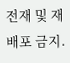전재 및 재배포 금지.